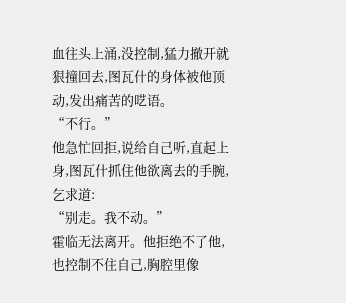血往头上涌,没控制,猛力撤开就狠撞回去,图瓦什的身体被他顶动,发出痛苦的呓语。
“不行。”
他急忙回拒,说给自己听,直起上身,图瓦什抓住他欲离去的手腕,乞求道:
“别走。我不动。”
霍临无法离开。他拒绝不了他,也控制不住自己,胸腔里像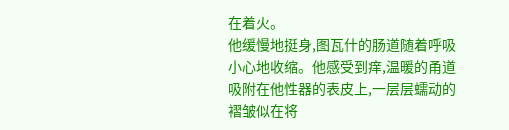在着火。
他缓慢地挺身,图瓦什的肠道随着呼吸小心地收缩。他感受到痒,温暖的甬道吸附在他性器的表皮上,一层层蠕动的褶皱似在将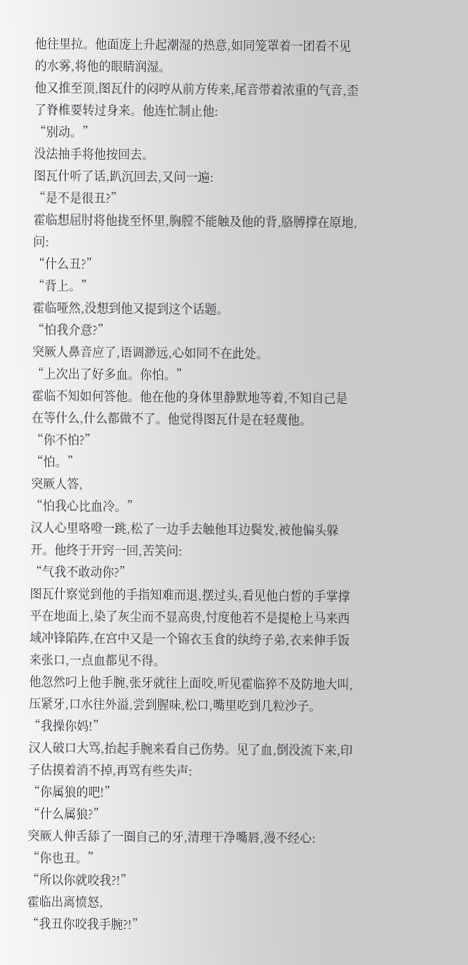他往里拉。他面庞上升起潮湿的热意,如同笼罩着一团看不见的水雾,将他的眼睛润湿。
他又推至顶,图瓦什的闷哼从前方传来,尾音带着浓重的气音,歪了脊椎要转过身来。他连忙制止他:
“别动。”
没法抽手将他按回去。
图瓦什听了话,趴沉回去,又问一遍:
“是不是很丑?”
霍临想屈肘将他拢至怀里,胸膛不能触及他的背,胳膊撑在原地,问:
“什么丑?”
“背上。”
霍临哑然,没想到他又提到这个话题。
“怕我介意?”
突厥人鼻音应了,语调渺远,心如同不在此处。
“上次出了好多血。你怕。”
霍临不知如何答他。他在他的身体里静默地等着,不知自己是在等什么,什么都做不了。他觉得图瓦什是在轻蔑他。
“你不怕?”
“怕。”
突厥人答,
“怕我心比血冷。”
汉人心里咯噔一跳,松了一边手去触他耳边鬓发,被他偏头躲开。他终于开窍一回,苦笑问:
“气我不敢动你?”
图瓦什察觉到他的手指知难而退,摆过头,看见他白皙的手掌撑平在地面上,染了灰尘而不显高贵,忖度他若不是提枪上马来西域冲锋陷阵,在宫中又是一个锦衣玉食的纨绔子弟,衣来伸手饭来张口,一点血都见不得。
他忽然叼上他手腕,张牙就往上面咬,听见霍临猝不及防地大叫,压紧牙,口水往外溢,尝到腥味,松口,嘴里吃到几粒沙子。
“我操你妈!”
汉人破口大骂,抬起手腕来看自己伤势。见了血,倒没流下来,印子估摸着消不掉,再骂有些失声:
“你属狼的吧!”
“什么属狼?”
突厥人伸舌舔了一圈自己的牙,清理干净嘴唇,漫不经心:
“你也丑。”
“所以你就咬我?!”
霍临出离愤怒,
“我丑你咬我手腕?!”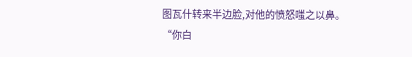图瓦什转来半边脸,对他的愤怒嗤之以鼻。
“你白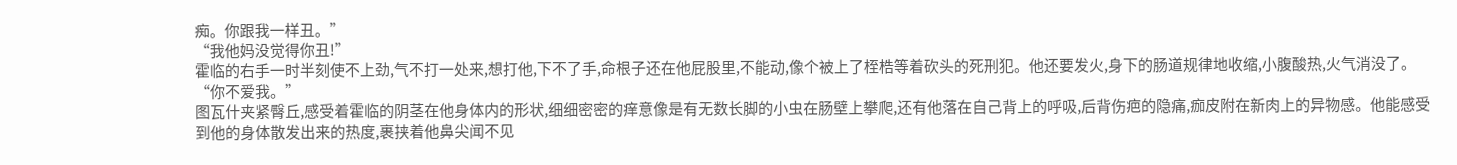痴。你跟我一样丑。”
“我他妈没觉得你丑!”
霍临的右手一时半刻使不上劲,气不打一处来,想打他,下不了手,命根子还在他屁股里,不能动,像个被上了桎梏等着砍头的死刑犯。他还要发火,身下的肠道规律地收缩,小腹酸热,火气消没了。
“你不爱我。”
图瓦什夹紧臀丘,感受着霍临的阴茎在他身体内的形状,细细密密的痒意像是有无数长脚的小虫在肠壁上攀爬,还有他落在自己背上的呼吸,后背伤疤的隐痛,痂皮附在新肉上的异物感。他能感受到他的身体散发出来的热度,裹挟着他鼻尖闻不见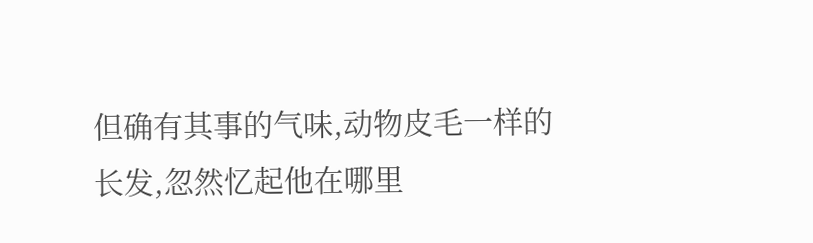但确有其事的气味,动物皮毛一样的长发,忽然忆起他在哪里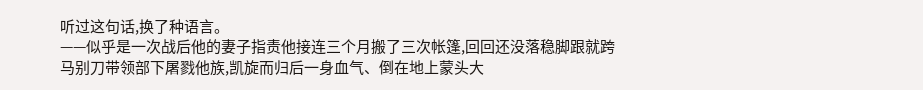听过这句话,换了种语言。
——似乎是一次战后他的妻子指责他接连三个月搬了三次帐篷,回回还没落稳脚跟就跨马别刀带领部下屠戮他族,凯旋而归后一身血气、倒在地上蒙头大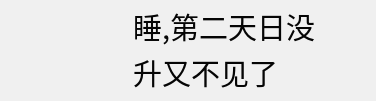睡,第二天日没升又不见了